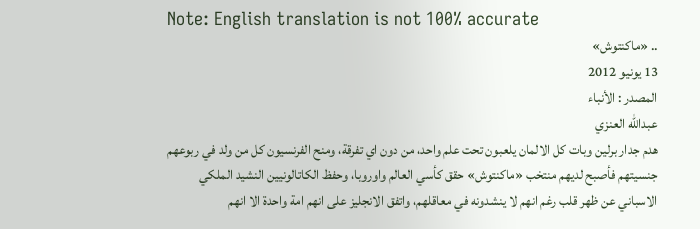Note: English translation is not 100% accurate
.. «ماكنتوش»
13 يونيو 2012
المصدر : الأنباء
عبدالله العنزي
هدم جدار برلين وبات كل الالمان يلعبون تحت علم واحد، من دون اي تفرقة، ومنح الفرنسيون كل من ولد في ربوعهم جنسيتهم فأصبح لديهم منتخب «ماكنتوش» حقق كأسي العالم واوروبا، وحفظ الكاتالونيين النشيد الملكي الاسباني عن ظهر قلب رغم انهم لا ينشدونه في معاقلهم، واتفق الانجليز على انهم امة واحدة الا انهم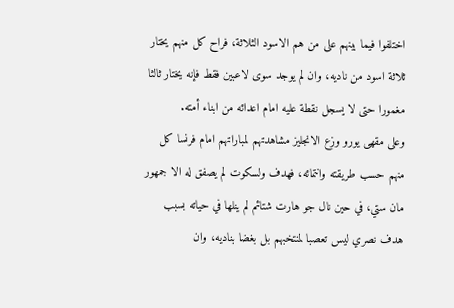اختلفوا فيما بينهم على من هم الاسود الثلاثة، فراح كل منهم يختار ثلاثة اسود من ناديه، وان لم يوجد سوى لاعبين فقط فإنه يختار ثالثا مغمورا حتى لا يسجل نقطة عليه امام اعدائه من ابناء أمته.
وعلى مقهى يورو وزع الانجليز مشاهدتهم لمباراتهم امام فرنسا كل منهم حسب طريقته وانتمائه، فهدف ولسكوت لم يصفق له الا جمهور مان ستي، في حين نال جو هارت شتائم لم ينلها في حياته بسبب هدف نصري ليس تعصبا لمنتخبهم بل بغضا بناديه، وان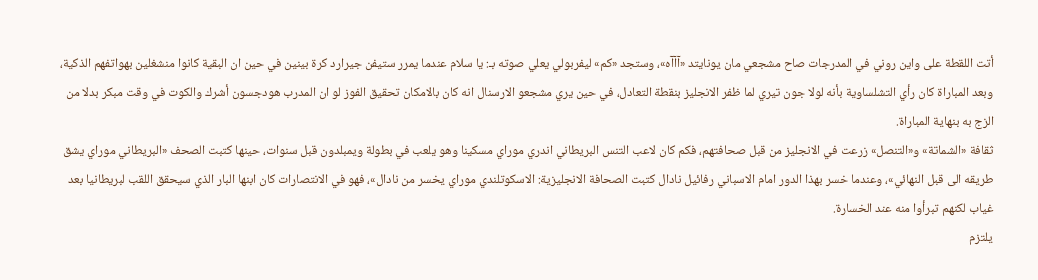أتت اللقطة على واين روني في المدرجات صاح مشجعي مان يونايتد «آآآه»، وستجد «كم» ليفربولي يعلي صوته بـ: يا سلام عندما يمرر ستيفن جيرارد كرة بينين في حين ان البقية كانوا منشغلين بهواتفهم الذكية، وبعد المباراة كان رأي التشلساوية بأنه لولا جون تيري لما ظفر الانجليز بنقطة التعادل، في حين يري مشجعو الارسنال انه كان بالامكان تحقيق الفوز لو ان المدرب هودجسون أشرك والكوت في وقت مبكر بدلا من الزج به بنهاية المباراة.
ثقافة «الشماتة» و«التنصل» زرعت في الانجليز من قبل صحافتهم، فكم كان لاعب التنس البريطاني اندري موراي مسكينا وهو يلعب في بطولة ويمبلدون قبل سنوات، حينها كتبت الصحف «البريطاني موراي يشق طريقه الى قبل النهائي»، وعندما خسر بهذا الدور امام الاسباني رفائيل نادال كتبت الصحافة الانجليزية: الاسكوتلندي موراي يخسر من نادال»، فهو في الانتصارات كان ابنها البار الذي سيحقق اللقب لبريطانيا بعد غياب لكنهم تبرأوا منه عند الخسارة.
يلتزم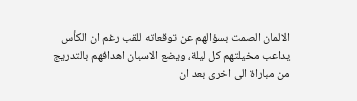الالمان الصمت بسؤالهم عن توقعاته للقب رغم ان الكأس يداعب مخيلتهم كل ليلة، ويضع الاسبان اهدافهم بالتدريج من مباراة الى اخرى بعد ان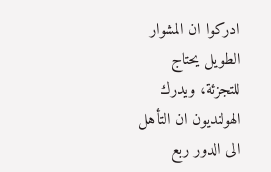ادركوا ان المشوار الطويل يحتاج للتجزئة، ويدرك الهولنديون ان التأهل الى الدور ربع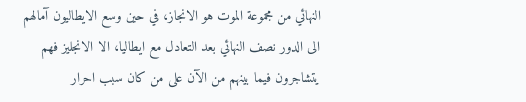النهائي من مجموعة الموت هو الانجاز، في حين وسع الايطاليون آمالهم الى الدور نصف النهائي بعد التعادل مع ايطاليا، الا الانجليز فهم يتشاجرون فيما بينهم من الآن على من كان سبب احرار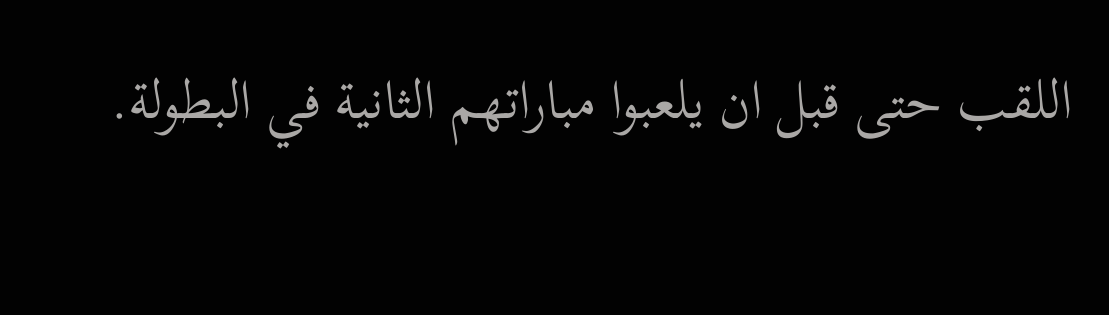اللقب حتى قبل ان يلعبوا مباراتهم الثانية في البطولة.